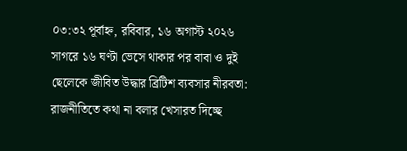০৩:৩২ পূর্বাহ্ন, রবিবার, ১৬ অগাস্ট ২০২৬
সাগরে ১৬ ঘণ্টা ভেসে থাকার পর বাবা ও দুই ছেলেকে জীবিত উদ্ধার ব্রিটিশ ব্যবসার নীরবতা: রাজনীতিতে কথা না বলার খেসারত দিচ্ছে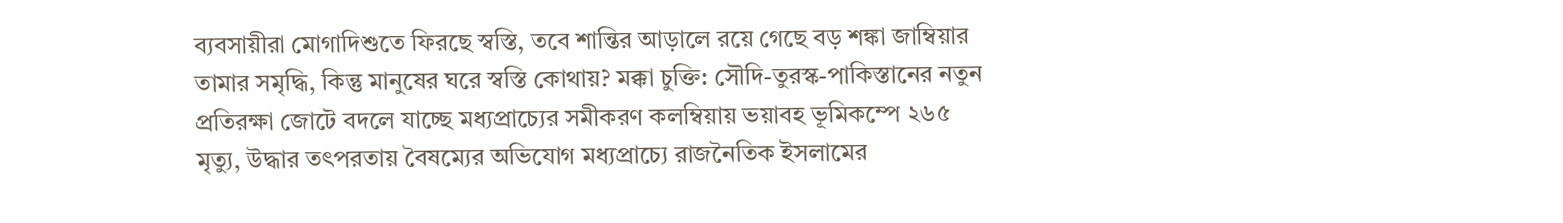ব্যবসায়ীরা মোগাদিশুতে ফিরছে স্বস্তি, তবে শান্তির আড়ালে রয়ে গেছে বড় শঙ্কা জাম্বিয়ার তামার সমৃদ্ধি, কিন্তু মানুষের ঘরে স্বস্তি কোথায়? মক্কা চুক্তি: সৌদি-তুরস্ক-পাকিস্তানের নতুন প্রতিরক্ষা জোটে বদলে যাচ্ছে মধ্যপ্রাচ্যের সমীকরণ কলম্বিয়ায় ভয়াবহ ভূমিকম্পে ২৬৫ মৃত্যু, উদ্ধার তৎপরতায় বৈষম্যের অভিযোগ মধ্যপ্রাচ্যে রাজনৈতিক ইসলামের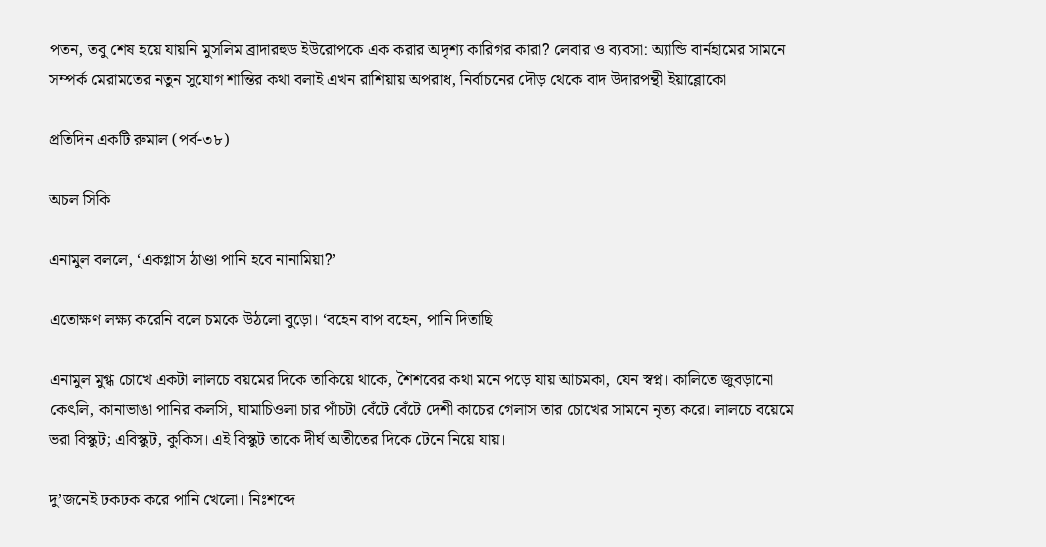পতন, তবু শেষ হয়ে যায়নি মুসলিম ব্রাদারহুড ইউরোপকে এক করার অদৃশ্য কারিগর কারা? লেবার ও ব্যবসা: অ্যান্ডি বার্নহামের সামনে সম্পর্ক মেরামতের নতুন সুযোগ শান্তির কথা বলাই এখন রাশিয়ায় অপরাধ, নির্বাচনের দৌড় থেকে বাদ উদারপন্থী ইয়াব্লোকো

প্রতিদিন একটি রুমাল (পর্ব-৩৮)

অচল সিকি

এনামুল বললে, ‘একগ্লাস ঠাণ্ডা পানি হবে নানামিয়া?’

এতোক্ষণ লক্ষ্য করেনি বলে চমকে উঠলো বুড়ো। ‘বহেন বাপ বহেন, পানি দিতাছি

এনামুল মুগ্ধ চোখে একটা লালচে বয়মের দিকে তাকিয়ে থাকে, শৈশবের কথা মনে পড়ে যায় আচমকা, যেন স্বপ্ন। কালিতে জুবড়ানো কেৎলি, কানাভাঙা পানির কলসি, ঘামাচিওলা চার পাঁচটা বেঁটে বেঁটে দেশী কাচের গেলাস তার চোখের সামনে নৃত্য করে। লালচে বয়েমে ভরা বিস্কুট; এবিস্কুট, কুকিস। এই বিস্কুট তাকে দীর্ঘ অতীতের দিকে টেনে নিয়ে যায়।

দু’জনেই ঢকঢক করে পানি খেলো। নিঃশব্দে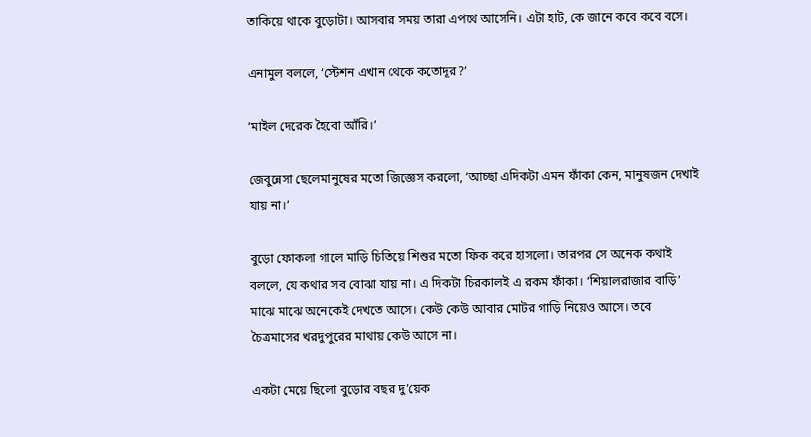তাকিয়ে থাকে বুড়োটা। আসবার সময় তারা এপথে আসেনি। এটা হাট, কে জানে কবে কবে বসে।

এনামুল বললে, ‘স্টেশন এখান থেকে কতোদূর?’

‘মাইল দেরেক হৈবো আঁরি।’

জেবুন্নেসা ছেলেমানুষের মতো জিজ্ঞেস করলো, ‘আচ্ছা এদিকটা এমন ফাঁকা কেন, মানুষজন দেখাই যায় না।’

বুড়ো ফোকলা গালে মাড়ি চিতিয়ে শিশুর মতো ফিক করে হাসলো। তারপর সে অনেক কথাই বললে, যে কথার সব বোঝা যায় না। এ দিকটা চিরকালই এ রকম ফাঁকা। ‘শিয়ালরাজার বাড়ি’ মাঝে মাঝে অনেকেই দেখতে আসে। কেউ কেউ আবার মোটর গাড়ি নিয়েও আসে। তবে চৈত্রমাসের খরদুপুরের মাথায় কেউ আসে না।

একটা মেয়ে ছিলো বুড়োর বছর দু’য়েক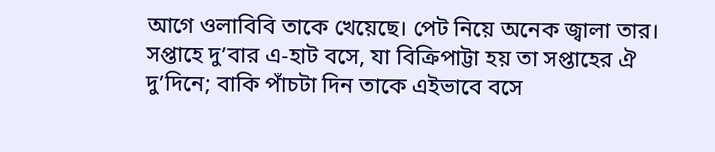আগে ওলাবিবি তাকে খেয়েছে। পেট নিয়ে অনেক জ্বালা তার। সপ্তাহে দু’বার এ-হাট বসে, যা বিক্রিপাট্টা হয় তা সপ্তাহের ঐ দু’দিনে; বাকি পাঁচটা দিন তাকে এইভাবে বসে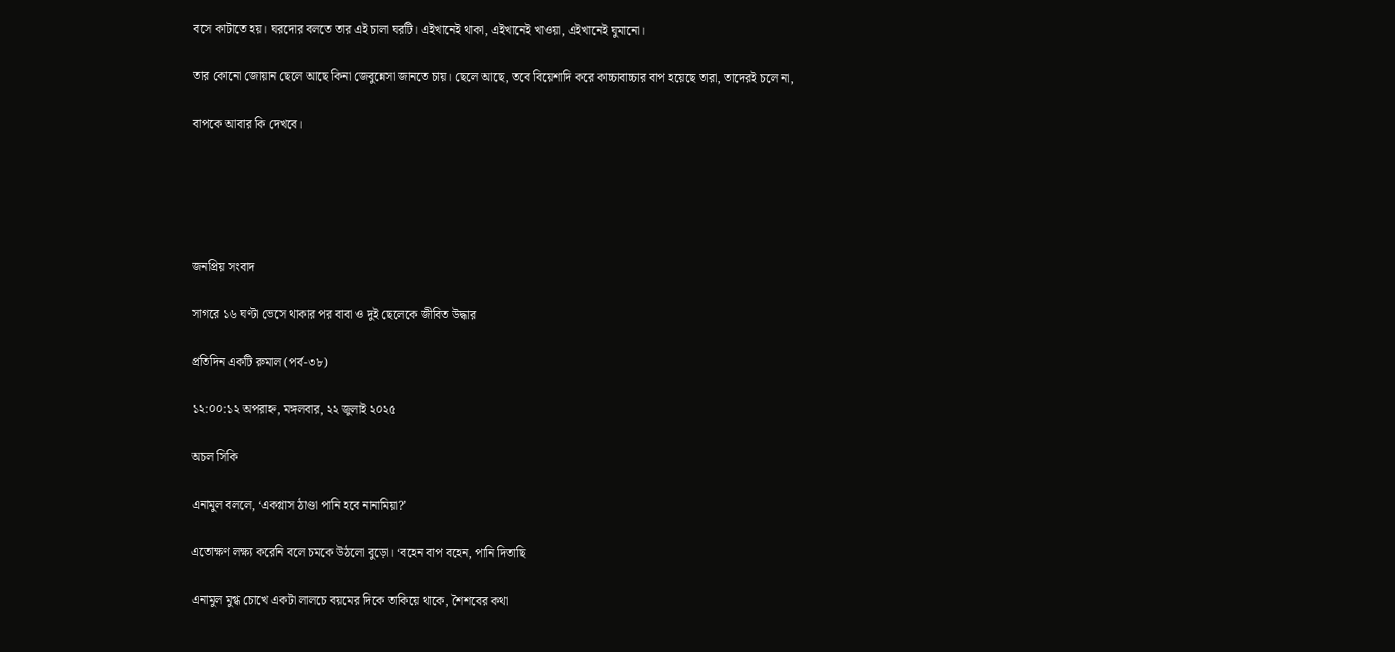বসে কাটাতে হয়। ঘরদোর বলতে তার এই চালা ঘরটি। এইখানেই থাকা, এইখানেই খাওয়া, এইখানেই ঘুমানো।

তার কোনো জোয়ান ছেলে আছে কিনা জেবুন্নেসা জানতে চায়। ছেলে আছে, তবে বিয়েশাদি করে কাচ্চাবাচ্চার বাপ হয়েছে তারা, তাদেরই চলে না,

বাপকে আবার কি দেখবে।





জনপ্রিয় সংবাদ

সাগরে ১৬ ঘণ্টা ভেসে থাকার পর বাবা ও দুই ছেলেকে জীবিত উদ্ধার

প্রতিদিন একটি রুমাল (পর্ব-৩৮)

১২:০০:১২ অপরাহ্ন, মঙ্গলবার, ২২ জুলাই ২০২৫

অচল সিকি

এনামুল বললে, ‘একগ্লাস ঠাণ্ডা পানি হবে নানামিয়া?’

এতোক্ষণ লক্ষ্য করেনি বলে চমকে উঠলো বুড়ো। ‘বহেন বাপ বহেন, পানি দিতাছি

এনামুল মুগ্ধ চোখে একটা লালচে বয়মের দিকে তাকিয়ে থাকে, শৈশবের কথা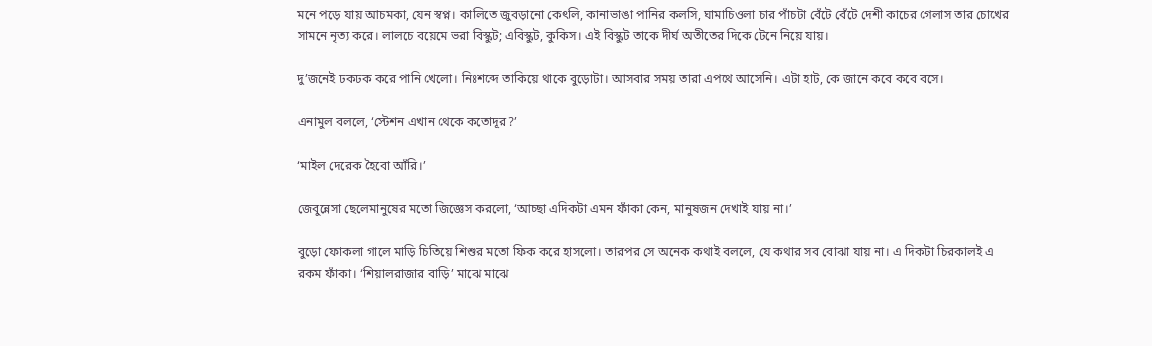মনে পড়ে যায় আচমকা, যেন স্বপ্ন। কালিতে জুবড়ানো কেৎলি, কানাভাঙা পানির কলসি, ঘামাচিওলা চার পাঁচটা বেঁটে বেঁটে দেশী কাচের গেলাস তার চোখের সামনে নৃত্য করে। লালচে বয়েমে ভরা বিস্কুট; এবিস্কুট, কুকিস। এই বিস্কুট তাকে দীর্ঘ অতীতের দিকে টেনে নিয়ে যায়।

দু’জনেই ঢকঢক করে পানি খেলো। নিঃশব্দে তাকিয়ে থাকে বুড়োটা। আসবার সময় তারা এপথে আসেনি। এটা হাট, কে জানে কবে কবে বসে।

এনামুল বললে, ‘স্টেশন এখান থেকে কতোদূর?’

‘মাইল দেরেক হৈবো আঁরি।’

জেবুন্নেসা ছেলেমানুষের মতো জিজ্ঞেস করলো, ‘আচ্ছা এদিকটা এমন ফাঁকা কেন, মানুষজন দেখাই যায় না।’

বুড়ো ফোকলা গালে মাড়ি চিতিয়ে শিশুর মতো ফিক করে হাসলো। তারপর সে অনেক কথাই বললে, যে কথার সব বোঝা যায় না। এ দিকটা চিরকালই এ রকম ফাঁকা। ‘শিয়ালরাজার বাড়ি’ মাঝে মাঝে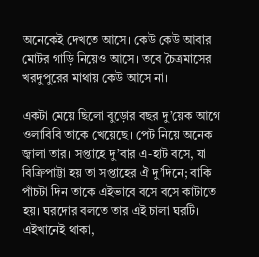অনেকেই দেখতে আসে। কেউ কেউ আবার মোটর গাড়ি নিয়েও আসে। তবে চৈত্রমাসের খরদুপুরের মাথায় কেউ আসে না।

একটা মেয়ে ছিলো বুড়োর বছর দু’য়েক আগে ওলাবিবি তাকে খেয়েছে। পেট নিয়ে অনেক জ্বালা তার। সপ্তাহে দু’বার এ-হাট বসে, যা বিক্রিপাট্টা হয় তা সপ্তাহের ঐ দু’দিনে; বাকি পাঁচটা দিন তাকে এইভাবে বসে বসে কাটাতে হয়। ঘরদোর বলতে তার এই চালা ঘরটি। এইখানেই থাকা,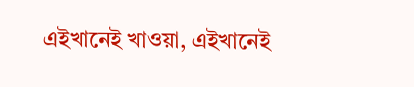এইখানেই খাওয়া, এইখানেই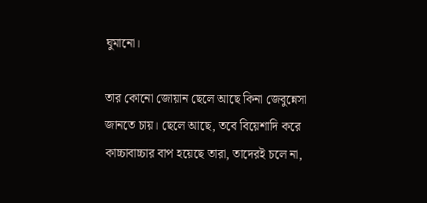ঘুমানো।

তার কোনো জোয়ান ছেলে আছে কিনা জেবুন্নেসা জানতে চায়। ছেলে আছে, তবে বিয়েশাদি করে কাচ্চাবাচ্চার বাপ হয়েছে তারা, তাদেরই চলে না,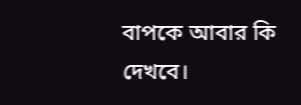বাপকে আবার কি দেখবে।